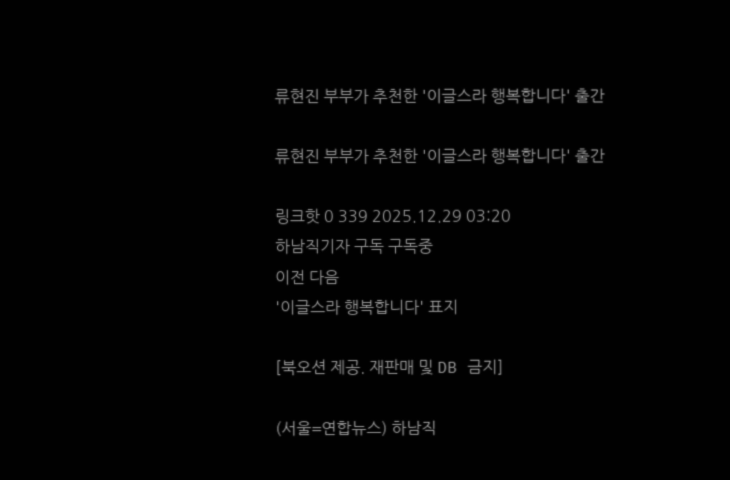류현진 부부가 추천한 '이글스라 행복합니다' 출간

류현진 부부가 추천한 '이글스라 행복합니다' 출간

링크핫 0 339 2025.12.29 03:20
하남직기자 구독 구독중
이전 다음
'이글스라 행복합니다' 표지

[북오션 제공. 재판매 및 DB 금지]

(서울=연합뉴스) 하남직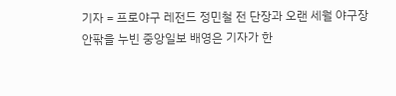기자 = 프로야구 레전드 정민철 전 단장과 오랜 세월 야구장 안팎을 누빈 중앙일보 배영은 기자가 한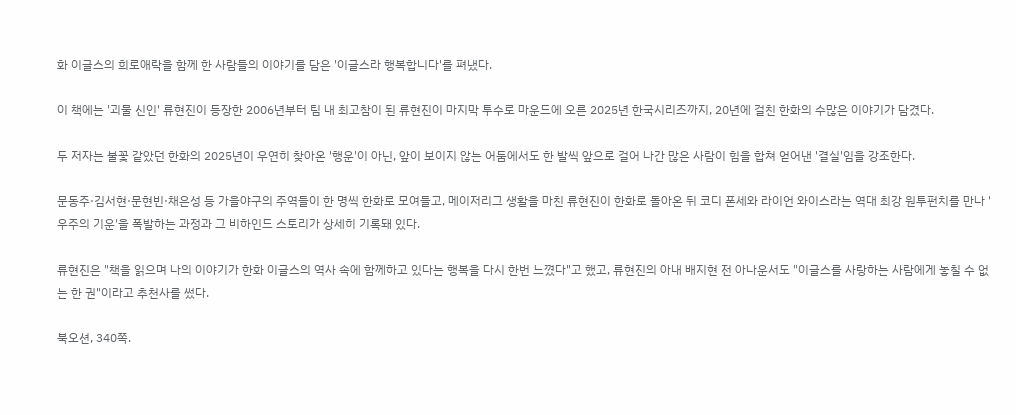화 이글스의 희로애락을 함께 한 사람들의 이야기를 담은 '이글스라 행복합니다'를 펴냈다.

이 책에는 '괴물 신인' 류현진이 등장한 2006년부터 팀 내 최고참이 된 류현진이 마지막 투수로 마운드에 오른 2025년 한국시리즈까지, 20년에 걸친 한화의 수많은 이야기가 담겼다.

두 저자는 불꽃 같았던 한화의 2025년이 우연히 찾아온 '행운'이 아닌, 앞이 보이지 않는 어둠에서도 한 발씩 앞으로 걸어 나간 많은 사람이 힘을 합쳐 얻어낸 '결실'임을 강조한다.

문동주·김서현·문현빈·채은성 등 가을야구의 주역들이 한 명씩 한화로 모여들고, 메이저리그 생활을 마친 류현진이 한화로 돌아온 뒤 코디 폰세와 라이언 와이스라는 역대 최강 원투펀치를 만나 '우주의 기운'을 폭발하는 과정과 그 비하인드 스토리가 상세히 기록돼 있다.

류현진은 "책을 읽으며 나의 이야기가 한화 이글스의 역사 속에 함께하고 있다는 행복을 다시 한번 느꼈다"고 했고, 류현진의 아내 배지현 전 아나운서도 "이글스를 사랑하는 사람에게 놓칠 수 없는 한 권"이라고 추천사를 썼다.

북오션, 340쪽.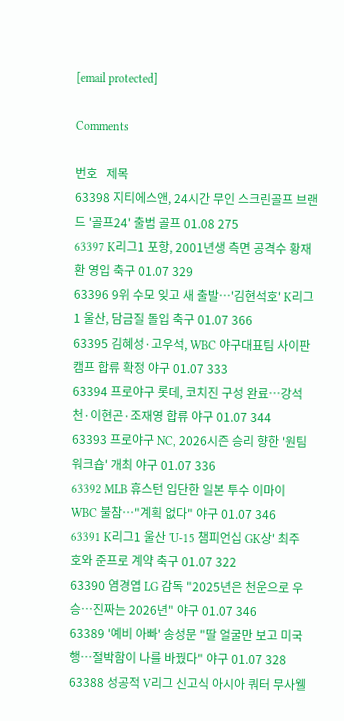[email protected]

Comments

번호   제목
63398 지티에스앤, 24시간 무인 스크린골프 브랜드 '골프24' 출범 골프 01.08 275
63397 K리그1 포항, 2001년생 측면 공격수 황재환 영입 축구 01.07 329
63396 9위 수모 잊고 새 출발…'김현석호' K리그1 울산, 담금질 돌입 축구 01.07 366
63395 김혜성·고우석, WBC 야구대표팀 사이판 캠프 합류 확정 야구 01.07 333
63394 프로야구 롯데, 코치진 구성 완료…강석천·이현곤·조재영 합류 야구 01.07 344
63393 프로야구 NC, 2026시즌 승리 향한 '원팀 워크숍' 개최 야구 01.07 336
63392 MLB 휴스턴 입단한 일본 투수 이마이 WBC 불참…"계획 없다" 야구 01.07 346
63391 K리그1 울산 'U-15 챔피언십 GK상' 최주호와 준프로 계약 축구 01.07 322
63390 염경엽 LG 감독 "2025년은 천운으로 우승…진짜는 2026년" 야구 01.07 346
63389 '예비 아빠' 송성문 "딸 얼굴만 보고 미국행…절박함이 나를 바꿨다" 야구 01.07 328
63388 성공적 V리그 신고식 아시아 쿼터 무사웰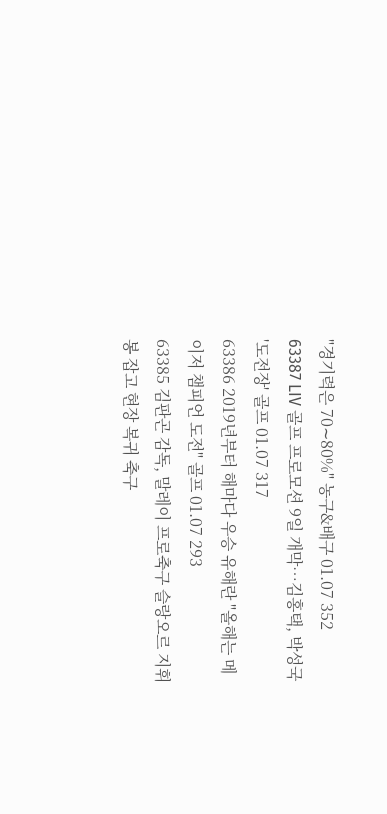"경기력은 70∼80%" 농구&배구 01.07 352
63387 LIV 골프 프로모션 9일 개막…김홍택, 박성국 '도전장' 골프 01.07 317
63386 2019년부터 해마다 우승 유해란 "올해는 메이저 챔피언 도전" 골프 01.07 293
63385 김판곤 감독, 말레이 프로축구 슬랑오르 지휘봉 잡고 현장 복귀 축구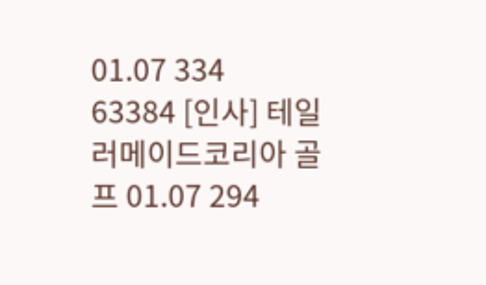01.07 334
63384 [인사] 테일러메이드코리아 골프 01.07 294